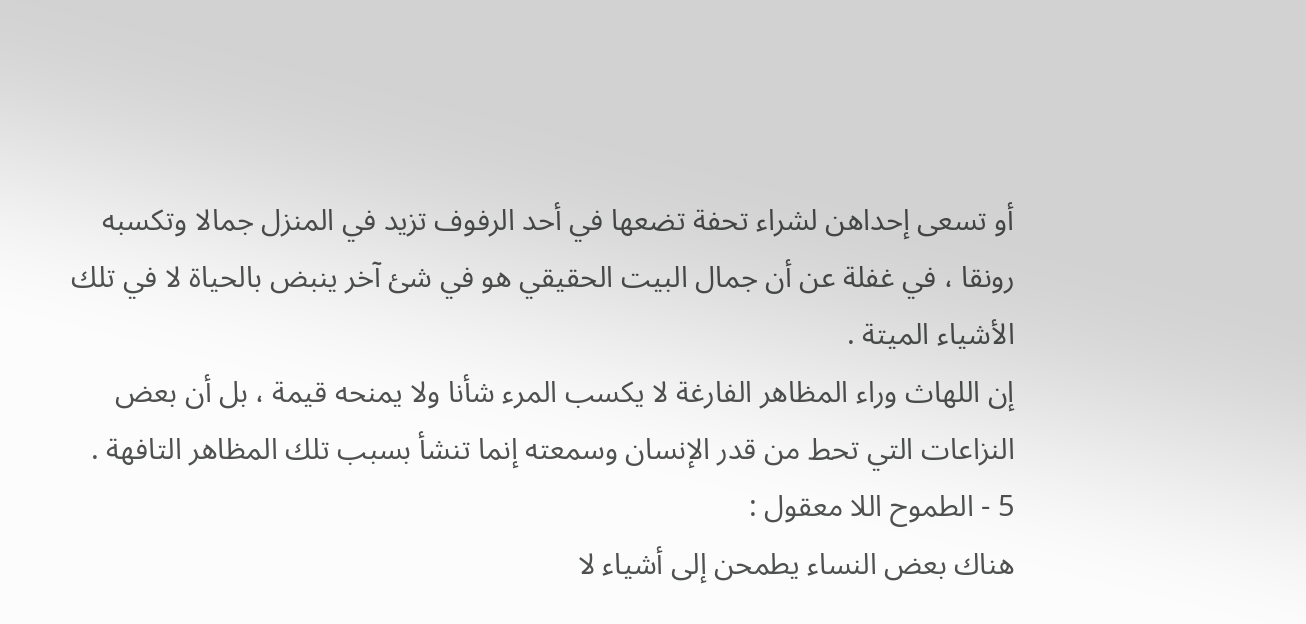أو تسعى إحداهن لشراء تحفة تضعها في أحد الرفوف تزيد في المنزل جمالا وتكسبه
رونقا ، في غفلة عن أن جمال البيت الحقيقي هو في شئ آخر ينبض بالحياة لا في تلك
الأشياء الميتة .
إن اللهاث وراء المظاهر الفارغة لا يكسب المرء شأنا ولا يمنحه قيمة ، بل أن بعض
النزاعات التي تحط من قدر الإنسان وسمعته إنما تنشأ بسبب تلك المظاهر التافهة .
5 - الطموح اللا معقول :
هناك بعض النساء يطمحن إلى أشياء لا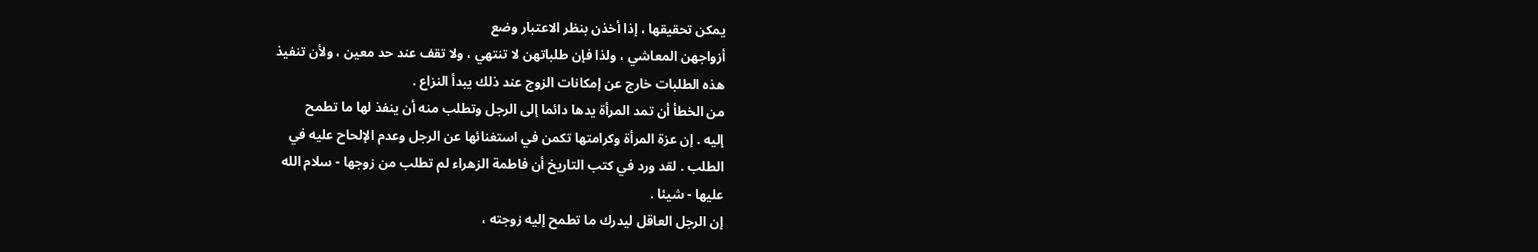يمكن تحقيقها ، إذا أخذن بنظر الاعتبار وضع
أزواجهن المعاشي ، ولذا فإن طلباتهن لا تنتهي ، ولا تقف عند حد معين ، ولأن تنفيذ
هذه الطلبات خارج عن إمكانات الزوج عند ذلك يبدأ النزاع .
من الخطأ أن تمد المرأة يدها دائما إلى الرجل وتطلب منه أن ينفذ لها ما تطمح
إليه . إن عزة المرأة وكرامتها تكمن في استغنائها عن الرجل وعدم الإلحاح عليه في
الطلب . لقد ورد في كتب التاريخ أن فاطمة الزهراء لم تطلب من زوجها - سلام الله
عليها - شيئا .
إن الرجل العاقل ليدرك ما تطمح إليه زوجته ،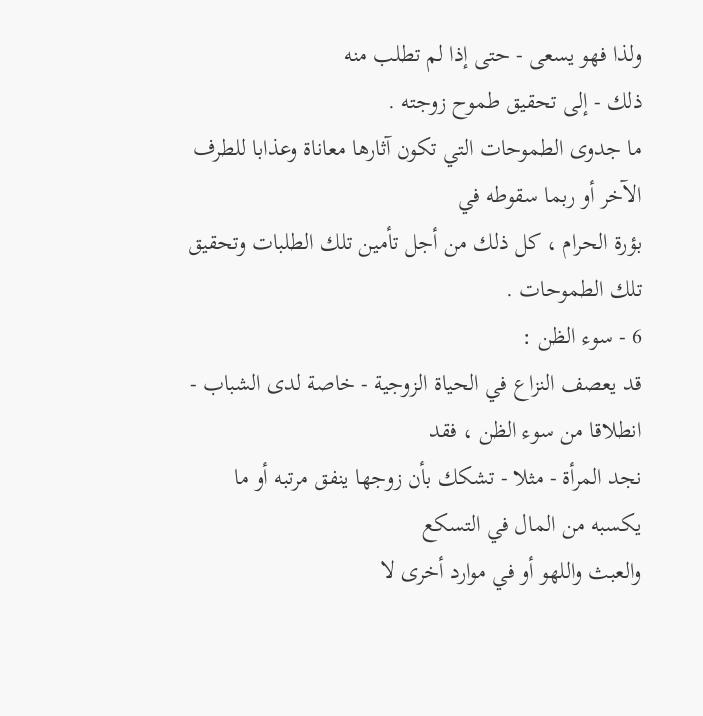ولذا فهو يسعى - حتى إذا لم تطلب منه
ذلك - إلى تحقيق طموح زوجته .
ما جدوى الطموحات التي تكون آثارها معاناة وعذابا للطرف الآخر أو ربما سقوطه في
بؤرة الحرام ، كل ذلك من أجل تأمين تلك الطلبات وتحقيق تلك الطموحات .
6 - سوء الظن :
قد يعصف النزاع في الحياة الزوجية - خاصة لدى الشباب - انطلاقا من سوء الظن ، فقد
نجد المرأة - مثلا - تشكك بأن زوجها ينفق مرتبه أو ما يكسبه من المال في التسكع
والعبث واللهو أو في موارد أخرى لا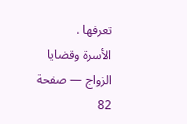تعرفها .
الأسرة وقضايا الزواج — صفحة 82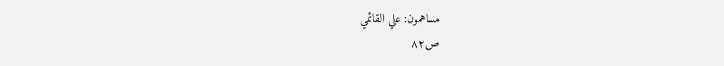مساهمون: علي القائمي
ص٨٢